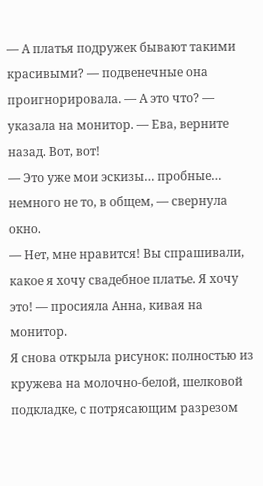— А платья подружек бывают такими красивыми? — подвенечные она проигнорировала. — А это что? — указала на монитор. — Ева, верните назад. Вот, вот!
— Это уже мои эскизы… пробные… немного не то, в общем, — свернула окно.
— Нет, мне нравится! Вы спрашивали, какое я хочу свадебное платье. Я хочу это! — просияла Анна, кивая на монитор.
Я снова открыла рисунок: полностью из кружева на молочно-белой, шелковой подкладке, с потрясающим разрезом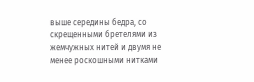выше середины бедра, со скрещенными бретелями из жемчужных нитей и двумя не менее роскошными нитками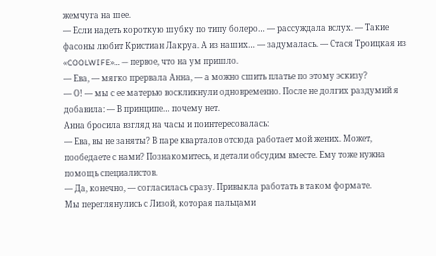жемчуга на шее.
— Если надеть короткую шубку по типу болеро… — рассуждала вслух. — Такие фасоны любит Кристиан Лакруа. А из наших… — задумалась. — Стася Троицкая из «COOLWIFE»… — первое, что на ум пришло.
— Ева, — мягко прервала Анна, — а можно сшить платье по этому эскизу?
— О! — мы с ее матерью воскликнули одновременно. После не долгих раздумий я добавила: — В принципе… почему нет.
Анна бросила взгляд на часы и поинтересовалась:
— Ева, вы не заняты? В паре кварталов отсюда работает мой жених. Может, пообедаете с нами? Познакомитесь, и детали обсудим вместе. Ему тоже нужна помощь специалистов.
— Да, конечно, — согласилась сразу. Привыкла работать в таком формате.
Мы переглянулись с Лизой, которая пальцами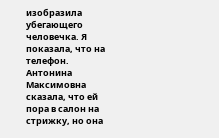изобразила убегающего человечка. Я показала, что на телефон. Антонина Максимовна сказала, что ей пора в салон на стрижку, но она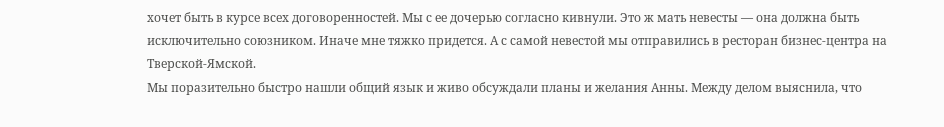хочет быть в курсе всех договоренностей. Мы с ее дочерью согласно кивнули. Это ж мать невесты — она должна быть исключительно союзником. Иначе мне тяжко придется. А с самой невестой мы отправились в ресторан бизнес-центра на Тверской-Ямской.
Мы поразительно быстро нашли общий язык и живо обсуждали планы и желания Анны. Между делом выяснила, что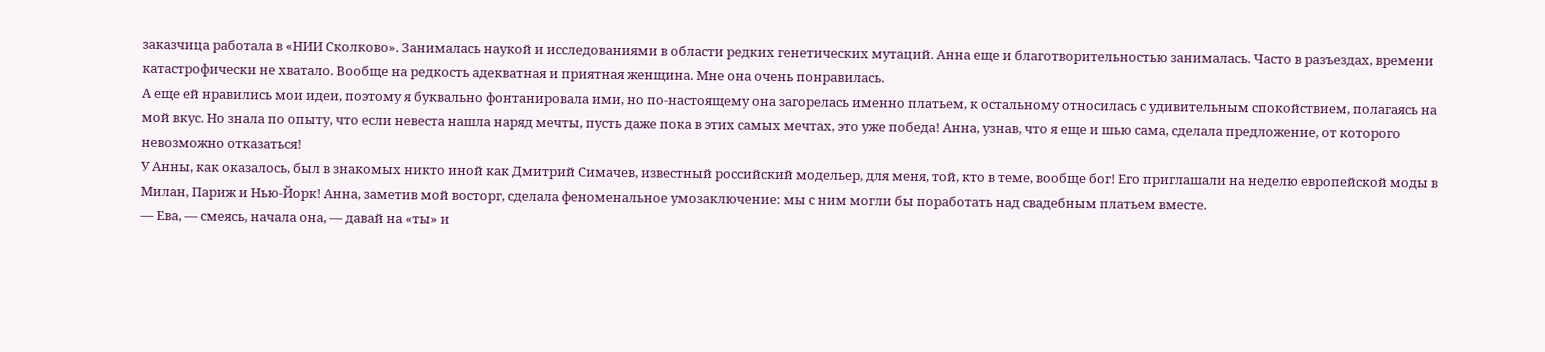заказчица работала в «НИИ Сколково». Занималась наукой и исследованиями в области редких генетических мутаций. Анна еще и благотворительностью занималась. Часто в разъездах, времени катастрофически не хватало. Вообще на редкость адекватная и приятная женщина. Мне она очень понравилась.
А еще ей нравились мои идеи, поэтому я буквально фонтанировала ими, но по-настоящему она загорелась именно платьем, к остальному относилась с удивительным спокойствием, полагаясь на мой вкус. Но знала по опыту, что если невеста нашла наряд мечты, пусть даже пока в этих самых мечтах, это уже победа! Анна, узнав, что я еще и шью сама, сделала предложение, от которого невозможно отказаться!
У Анны, как оказалось, был в знакомых никто иной как Дмитрий Симачев, известный российский модельер, для меня, той, кто в теме, вообще бог! Его приглашали на неделю европейской моды в Милан, Париж и Нью-Йорк! Анна, заметив мой восторг, сделала феноменальное умозаключение: мы с ним могли бы поработать над свадебным платьем вместе.
— Ева, — смеясь, начала она, — давай на «ты» и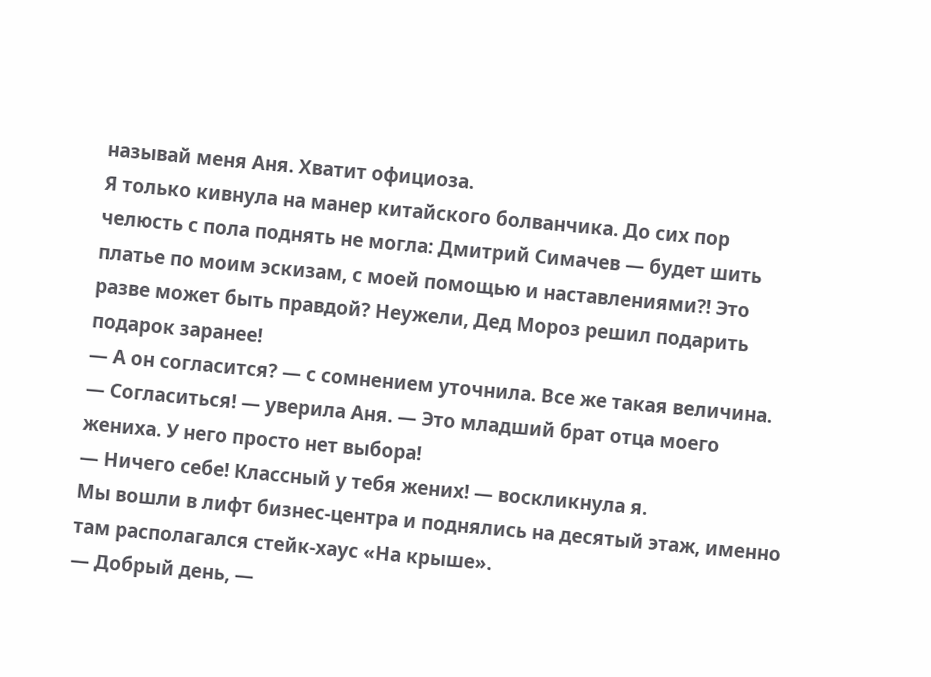называй меня Аня. Хватит официоза.
Я только кивнула на манер китайского болванчика. До сих пор челюсть с пола поднять не могла: Дмитрий Симачев — будет шить платье по моим эскизам, с моей помощью и наставлениями?! Это разве может быть правдой? Неужели, Дед Мороз решил подарить подарок заранее!
— А он согласится? — с сомнением уточнила. Все же такая величина.
— Согласиться! — уверила Аня. — Это младший брат отца моего жениха. У него просто нет выбора!
— Ничего себе! Классный у тебя жених! — воскликнула я.
Мы вошли в лифт бизнес-центра и поднялись на десятый этаж, именно там располагался стейк-хаус «На крыше».
— Добрый день, —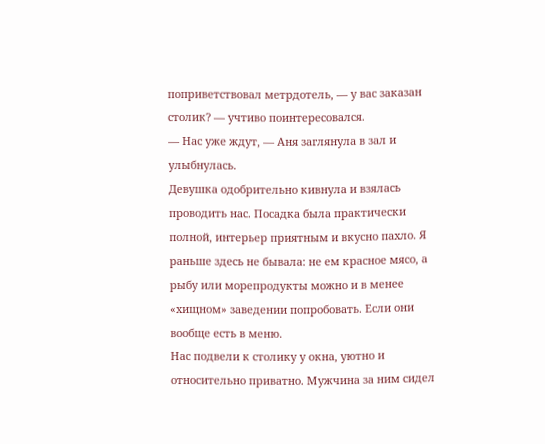поприветствовал метрдотель, — у вас заказан столик? — учтиво поинтересовался.
— Нас уже ждут, — Аня заглянула в зал и улыбнулась.
Девушка одобрительно кивнула и взялась проводить нас. Посадка была практически полной, интерьер приятным и вкусно пахло. Я раньше здесь не бывала: не ем красное мясо, а рыбу или морепродукты можно и в менее «хищном» заведении попробовать. Если они вообще есть в меню.
Нас подвели к столику у окна, уютно и относительно приватно. Мужчина за ним сидел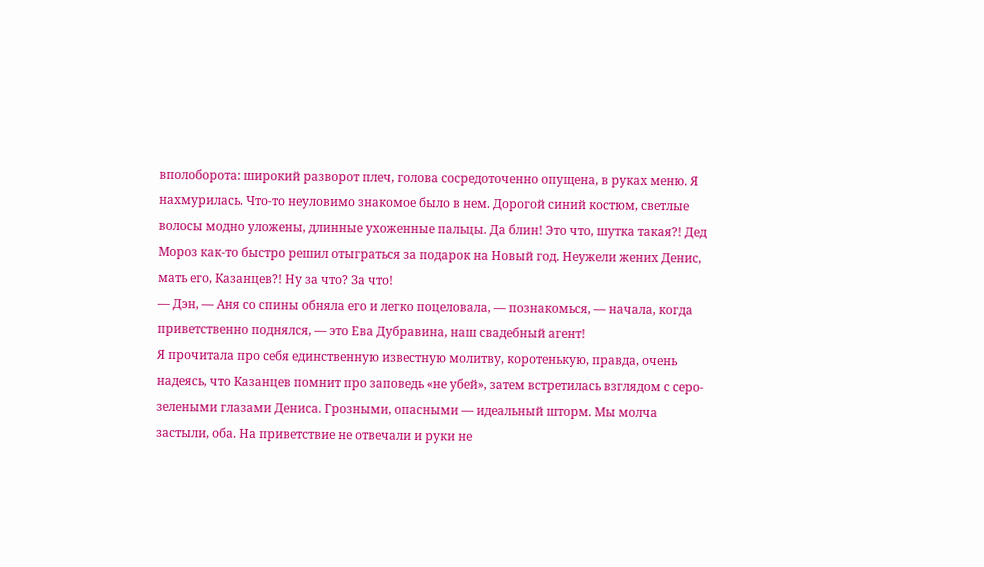вполоборота: широкий разворот плеч, голова сосредоточенно опущена, в руках меню. Я нахмурилась. Что-то неуловимо знакомое было в нем. Дорогой синий костюм, светлые волосы модно уложены, длинные ухоженные пальцы. Да блин! Это что, шутка такая?! Дед Мороз как-то быстро решил отыграться за подарок на Новый год. Неужели жених Денис, мать его, Казанцев?! Ну за что? За что!
— Дэн, — Аня со спины обняла его и легко поцеловала, — познакомься, — начала, когда приветственно поднялся, — это Ева Дубравина, наш свадебный агент!
Я прочитала про себя единственную известную молитву, коротенькую, правда, очень надеясь, что Казанцев помнит про заповедь «не убей», затем встретилась взглядом с серо-зелеными глазами Дениса. Грозными, опасными — идеальный шторм. Мы молча застыли, оба. На приветствие не отвечали и руки не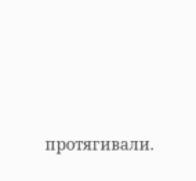протягивали.